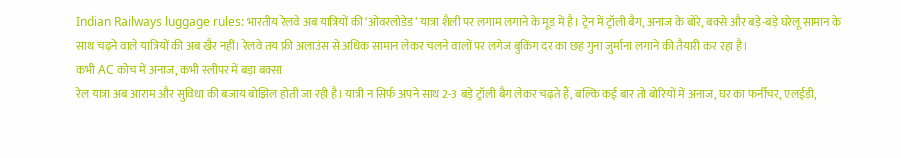Indian Railways luggage rules: भारतीय रेलवे अब यात्रियों की ‘ओवरलोडेड’ यात्रा शैली पर लगाम लगाने के मूड में है। ट्रेन में ट्रॉली बैग, अनाज के बोरे, बक्से और बड़े-बड़े घरेलू सामान के साथ चढ़ने वाले यात्रियों की अब खैर नहीं। रेलवे तय फ्री अलाउंस से अधिक सामान लेकर चलने वालों पर लगेज बुकिंग दर का छह गुना जुर्माना लगाने की तैयारी कर रहा है।
कभी AC कोच में अनाज, कभी स्लीपर में बड़ा बक्सा
रेल यात्रा अब आराम और सुविधा की बजाय बोझिल होती जा रही है। यात्री न सिर्फ अपने साथ 2-3 बड़े ट्रॉली बैग लेकर चढ़ते हैं, बल्कि कई बार तो बोरियों में अनाज, घर का फर्नीचर, एलईडी,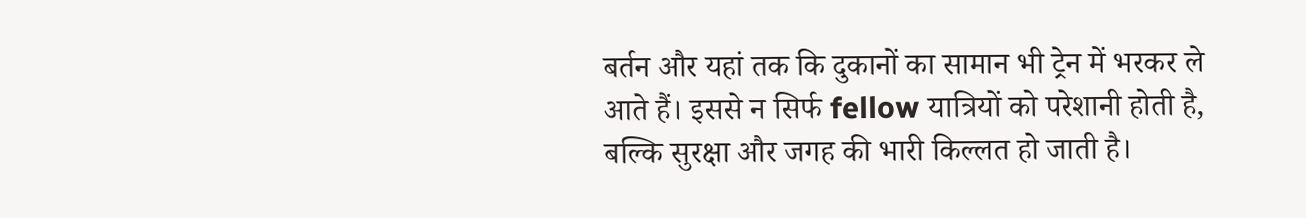बर्तन और यहां तक कि दुकानों का सामान भी ट्रेन में भरकर ले आते हैं। इससे न सिर्फ fellow यात्रियों को परेशानी होती है, बल्कि सुरक्षा और जगह की भारी किल्लत हो जाती है।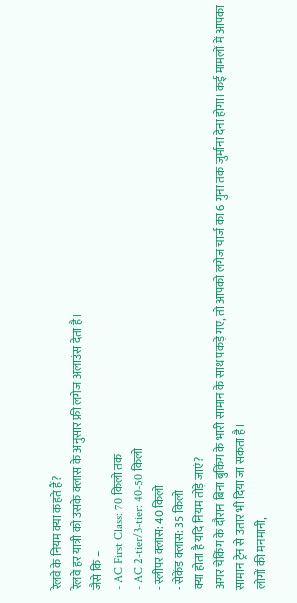रेलवे के नियम क्या कहते हैं?
रेलवे हर यात्री को उसके क्लास के अनुसार फ्री लगेज अलाउंस देता है।
जैसे कि –
- AC First Class: 70 किलो तक
- AC 2-tier/3-tier: 40-50 किलो
- स्लीपर क्लास: 40 किलो
- सेकेंड क्लास: 35 किलो
क्या होता है यदि नियम तोड़े जाएं?
अगर चेकिंग के दौरान बिना बुकिंग के भारी सामान के साथ पकड़े गए, तो आपको लगेज चार्ज का 6 गुना तक जुर्माना देना होगा। कई मामलों में आपका सामान ट्रेन से उतार भी दिया जा सकता है।
लोगों की मनमानी,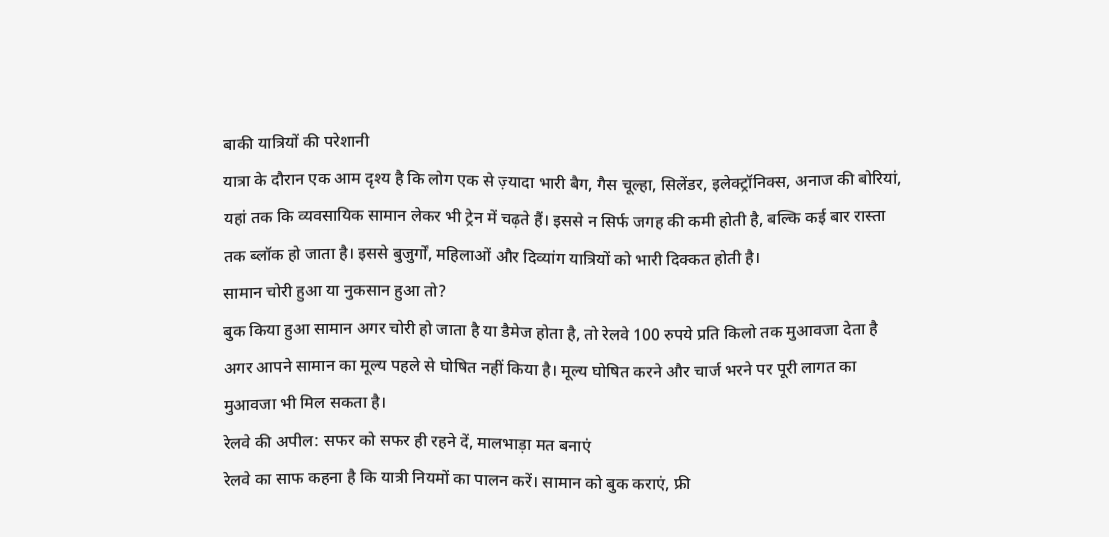बाकी यात्रियों की परेशानी
यात्रा के दौरान एक आम दृश्य है कि लोग एक से ज़्यादा भारी बैग, गैस चूल्हा, सिलेंडर, इलेक्ट्रॉनिक्स, अनाज की बोरियां, यहां तक कि व्यवसायिक सामान लेकर भी ट्रेन में चढ़ते हैं। इससे न सिर्फ जगह की कमी होती है, बल्कि कई बार रास्ता तक ब्लॉक हो जाता है। इससे बुजुर्गों, महिलाओं और दिव्यांग यात्रियों को भारी दिक्कत होती है।
सामान चोरी हुआ या नुकसान हुआ तो?
बुक किया हुआ सामान अगर चोरी हो जाता है या डैमेज होता है, तो रेलवे 100 रुपये प्रति किलो तक मुआवजा देता है अगर आपने सामान का मूल्य पहले से घोषित नहीं किया है। मूल्य घोषित करने और चार्ज भरने पर पूरी लागत का मुआवजा भी मिल सकता है।
रेलवे की अपील: सफर को सफर ही रहने दें, मालभाड़ा मत बनाएं
रेलवे का साफ कहना है कि यात्री नियमों का पालन करें। सामान को बुक कराएं, फ्री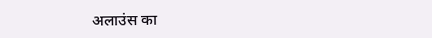अलाउंस का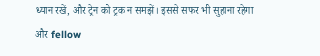ध्यान रखें, और ट्रेन को ट्रक न समझें। इससे सफर भी सुहाना रहेगा और fellow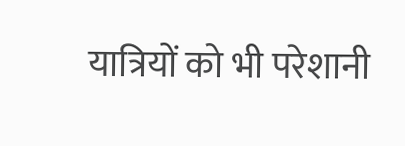यात्रियों को भी परेशानी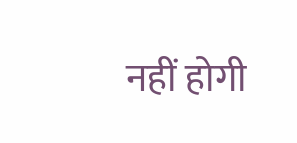नहीं होगी